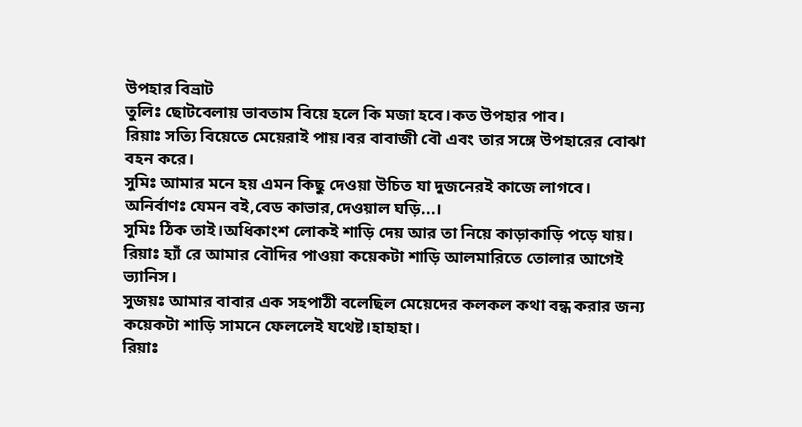উপহার বিভ্রাট
তুলিঃ ছোটবেলায় ভাবতাম বিয়ে হলে কি মজা হবে।কত উপহার পাব।
রিয়াঃ সত্যি বিয়েতে মেয়েরাই পায়।বর বাবাজী বৌ এবং তার সঙ্গে উপহারের বোঝা বহন করে।
সুমিঃ আমার মনে হয় এমন কিছু দেওয়া উচিত যা দুজনেরই কাজে লাগবে।
অনির্বাণঃ যেমন বই,বেড কাভার,দেওয়াল ঘড়ি...।
সুমিঃ ঠিক তাই।অধিকাংশ লোকই শাড়ি দেয় আর তা নিয়ে কাড়াকাড়ি পড়ে যায়।
রিয়াঃ হ্যাঁ রে আমার বৌদির পাওয়া কয়েকটা শাড়ি আলমারিতে তোলার আগেই ভ্যানিস।
সুজয়ঃ আমার বাবার এক সহপাঠী বলেছিল মেয়েদের কলকল কথা বন্ধ করার জন্য কয়েকটা শাড়ি সামনে ফেললেই যথেষ্ট।হাহাহা।
রিয়াঃ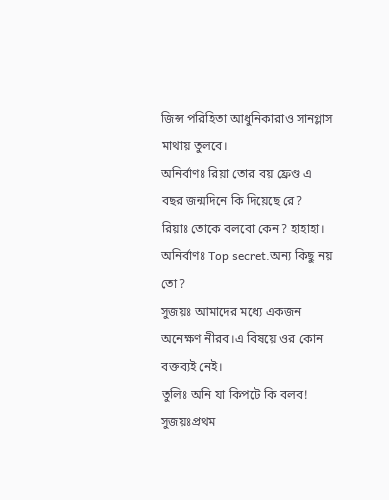জিন্স পরিহিতা আধুনিকারাও সানগ্লাস মাথায় তুলবে।
অনির্বাণঃ রিয়া তোর বয় ফ্রেণ্ড এ বছর জন্মদিনে কি দিয়েছে রে?
রিয়াঃ তোকে বলবো কেন? হাহাহা।
অনির্বাণঃ Top secret.অন্য কিছু নয় তো?
সুজয়ঃ আমাদের মধ্যে একজন অনেক্ষণ নীরব।এ বিষয়ে ওর কোন বক্তব্যই নেই।
তুলিঃ অনি যা কিপটে কি বলব!
সুজয়ঃপ্রথম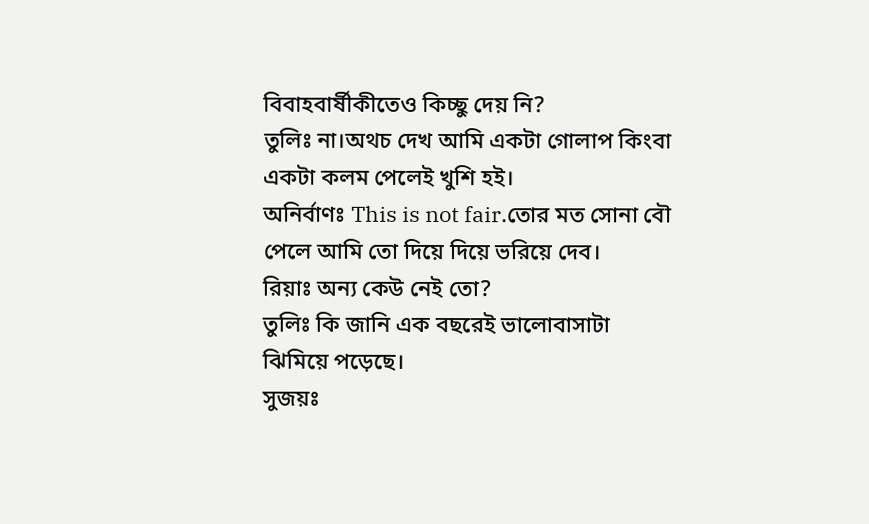বিবাহবার্ষীকীতেও কিচ্ছু দেয় নি?
তুলিঃ না।অথচ দেখ আমি একটা গোলাপ কিংবা একটা কলম পেলেই খুশি হই।
অনির্বাণঃ This is not fair.তোর মত সোনা বৌ পেলে আমি তো দিয়ে দিয়ে ভরিয়ে দেব।
রিয়াঃ অন্য কেউ নেই তো?
তুলিঃ কি জানি এক বছরেই ভালোবাসাটা ঝিমিয়ে পড়েছে।
সুজয়ঃ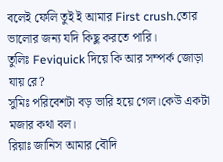বলেই ফেলি তুই ই আমার First crush.তোর ভালোর জন্য যদি কিছু করতে পারি।
তুলিঃ Feviquick দিয়ে কি আর সম্পর্ক জোড়া যায় রে?
সুমিঃ পরিবেশটা বড় ভারি হয়ে গেল।কেউ একটা মজার কথা বল।
রিয়াঃ জানিস আমার বৌদি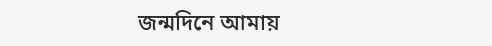জন্মদিনে আমায়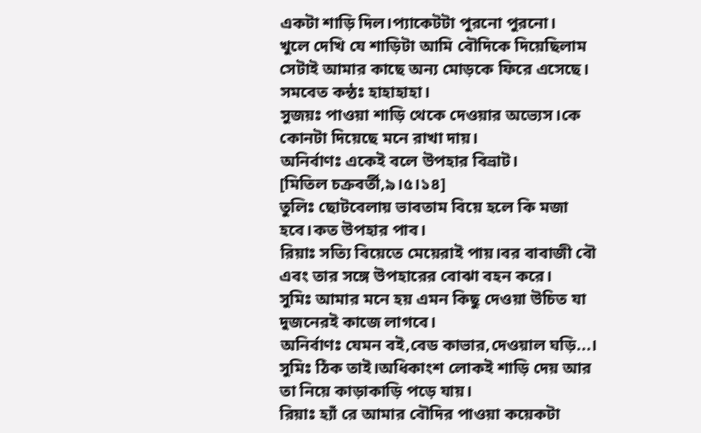একটা শাড়ি দিল।প্যাকেটটা পুরনো পুরনো।
খুলে দেখি যে শাড়িটা আমি বৌদিকে দিয়েছিলাম সেটাই আমার কাছে অন্য মোড়কে ফিরে এসেছে।
সমবেত কন্ঠঃ হাহাহাহা।
সুজয়ঃ পাওয়া শাড়ি থেকে দেওয়ার অভ্যেস।কে কোনটা দিয়েছে মনে রাখা দায়।
অনির্বাণঃ একেই বলে উপহার বিভ্রাট।
[মিতিল চক্রবর্তী,৯।৫।১৪]
তুলিঃ ছোটবেলায় ভাবতাম বিয়ে হলে কি মজা হবে।কত উপহার পাব।
রিয়াঃ সত্যি বিয়েতে মেয়েরাই পায়।বর বাবাজী বৌ এবং তার সঙ্গে উপহারের বোঝা বহন করে।
সুমিঃ আমার মনে হয় এমন কিছু দেওয়া উচিত যা দুজনেরই কাজে লাগবে।
অনির্বাণঃ যেমন বই,বেড কাভার,দেওয়াল ঘড়ি...।
সুমিঃ ঠিক তাই।অধিকাংশ লোকই শাড়ি দেয় আর তা নিয়ে কাড়াকাড়ি পড়ে যায়।
রিয়াঃ হ্যাঁ রে আমার বৌদির পাওয়া কয়েকটা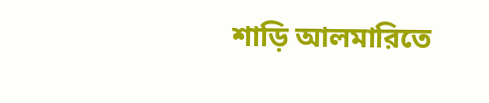শাড়ি আলমারিতে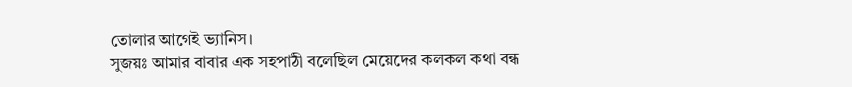তোলার আগেই ভ্যানিস।
সুজয়ঃ আমার বাবার এক সহপাঠী বলেছিল মেয়েদের কলকল কথা বন্ধ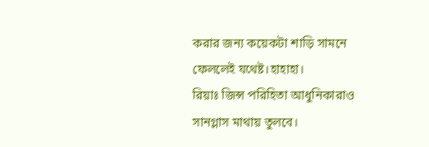করার জন্য কয়েকটা শাড়ি সামনে ফেললেই যথেষ্ট।হাহাহা।
রিয়াঃ জিন্স পরিহিতা আধুনিকারাও সানগ্লাস মাথায় তুলবে।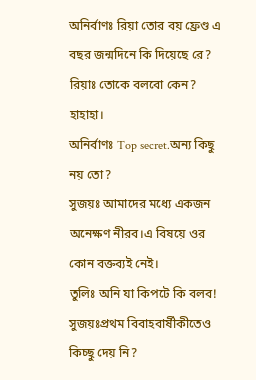অনির্বাণঃ রিয়া তোর বয় ফ্রেণ্ড এ বছর জন্মদিনে কি দিয়েছে রে?
রিয়াঃ তোকে বলবো কেন? হাহাহা।
অনির্বাণঃ Top secret.অন্য কিছু নয় তো?
সুজয়ঃ আমাদের মধ্যে একজন অনেক্ষণ নীরব।এ বিষয়ে ওর কোন বক্তব্যই নেই।
তুলিঃ অনি যা কিপটে কি বলব!
সুজয়ঃপ্রথম বিবাহবার্ষীকীতেও কিচ্ছু দেয় নি?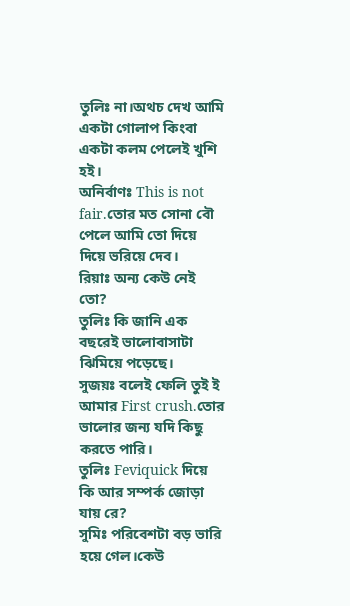তুলিঃ না।অথচ দেখ আমি একটা গোলাপ কিংবা একটা কলম পেলেই খুশি হই।
অনির্বাণঃ This is not fair.তোর মত সোনা বৌ পেলে আমি তো দিয়ে দিয়ে ভরিয়ে দেব।
রিয়াঃ অন্য কেউ নেই তো?
তুলিঃ কি জানি এক বছরেই ভালোবাসাটা ঝিমিয়ে পড়েছে।
সুজয়ঃ বলেই ফেলি তুই ই আমার First crush.তোর ভালোর জন্য যদি কিছু করতে পারি।
তুলিঃ Feviquick দিয়ে কি আর সম্পর্ক জোড়া যায় রে?
সুমিঃ পরিবেশটা বড় ভারি হয়ে গেল।কেউ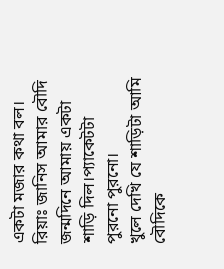একটা মজার কথা বল।
রিয়াঃ জানিস আমার বৌদি জন্মদিনে আমায় একটা শাড়ি দিল।প্যাকেটটা পুরনো পুরনো।
খুলে দেখি যে শাড়িটা আমি বৌদিকে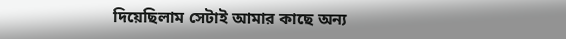দিয়েছিলাম সেটাই আমার কাছে অন্য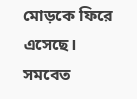মোড়কে ফিরে এসেছে।
সমবেত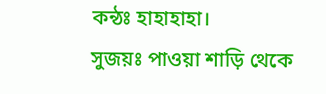কন্ঠঃ হাহাহাহা।
সুজয়ঃ পাওয়া শাড়ি থেকে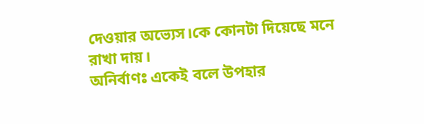দেওয়ার অভ্যেস।কে কোনটা দিয়েছে মনে রাখা দায়।
অনির্বাণঃ একেই বলে উপহার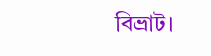বিভ্রাট।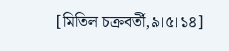[মিতিল চক্রবর্তী,৯।৫।১৪]